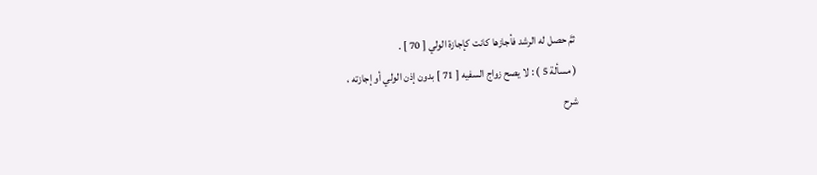ثمَّ حصل له الرشد فأجازها كانت كإجازة الولي [ 70 ] .
( مسألة 5 ) : لا يصح زواج السفيه [ 71 ] بدون إذن الولي أو إجازته ،
شرح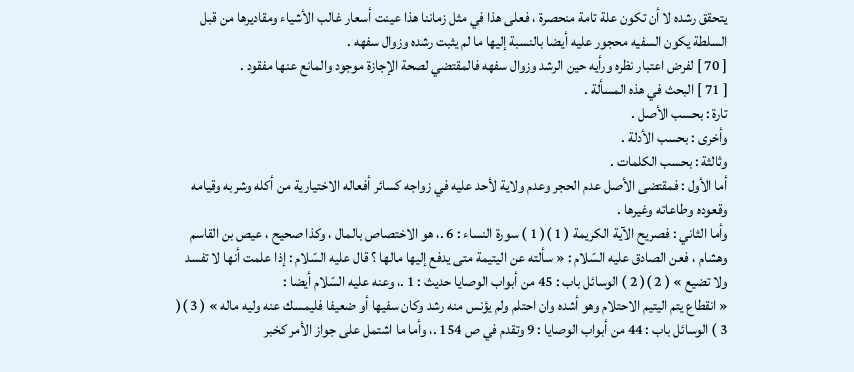يتحقق رشده لا أن تكون علة تامة منحصرة ، فعلى هذا في مثل زماننا هذا عينت أسعار غالب الأشياء ومقاديرها من قبل السلطة يكون السفيه محجور عليه أيضا بالنسبة إليها ما لم يثبت رشده وزوال سفهه .
[ 70 ] لفرض اعتبار نظره ورأيه حين الرشد وزوال سفهه فالمقتضي لصحة الإجازة موجود والمانع عنها مفقود .
[ 71 ] البحث في هذه المسألة .
تارة : بحسب الأصل .
وأخرى : بحسب الأدلة .
وثالثة : بحسب الكلمات .
أما الأول : فمقتضى الأصل عدم الحجر وعدم ولاية لأحد عليه في زواجه كسائر أفعاله الاختيارية من أكله وشربه وقيامه وقعوده وطاعاته وغيرها .
وأما الثاني : فصريح الآية الكريمة ( 1 )( 1 ) سورة النساء : 6 .، هو الاختصاص بالمال ، وكذا صحيح ، عيص بن القاسم وهشام ، فعن الصادق عليه السّلام : « سألته عن اليتيمة متى يدفع إليها مالها ؟ قال عليه السّلام : إذا علمت أنها لا تفسد ولا تضيع » ( 2 )( 2 ) الوسائل باب : 45 من أبواب الوصايا حديث : 1 .، وعنه عليه السّلام أيضا :
« انقطاع يتم اليتيم الاحتلام وهو أشده وان احتلم ولم يؤنس منه رشد وكان سفيها أو ضعيفا فليمسك عنه وليه ماله » ( 3 )( 3 ) الوسائل باب : 44 من أبواب الوصايا : 9 وتقدم في ص 154 .، وأما ما اشتمل على جواز الأمر كخبر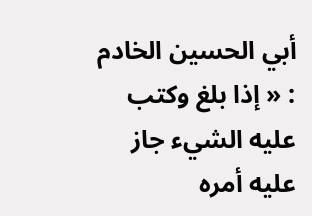أبي الحسين الخادم : « إذا بلغ وكتب عليه الشيء جاز عليه أمره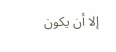إلا أن يكون